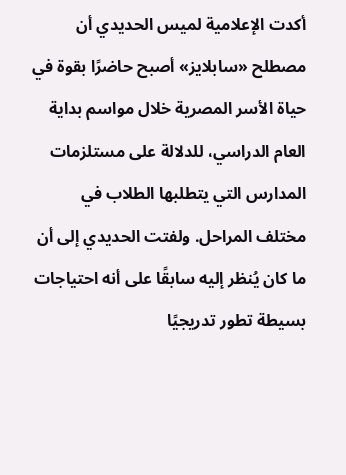أكدت الإعلامية لميس الحديدي أن مصطلح «سابلايز» أصبح حاضرًا بقوة في حياة الأسر المصرية خلال مواسم بداية العام الدراسي، للدلالة على مستلزمات المدارس التي يتطلبها الطلاب في مختلف المراحل. ولفتت الحديدي إلى أن ما كان يُنظر إليه سابقًا على أنه احتياجات بسيطة تطور تدريجيًا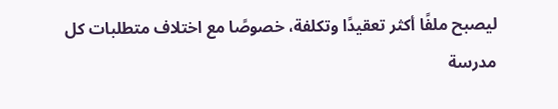ليصبح ملفًا أكثر تعقيدًا وتكلفة، خصوصًا مع اختلاف متطلبات كل مدرسة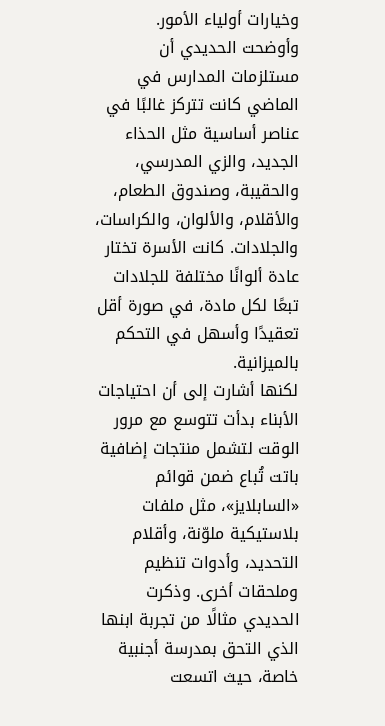وخيارات أولياء الأمور.
وأوضحت الحديدي أن مستلزمات المدارس في الماضي كانت تتركز غالبًا في عناصر أساسية مثل الحذاء الجديد، والزي المدرسي، والحقيبة، وصندوق الطعام، والأقلام، والألوان، والكراسات، والجلادات. كانت الأسرة تختار عادة ألوانًا مختلفة للجلادات تبعًا لكل مادة، في صورة أقل تعقيدًا وأسهل في التحكم بالميزانية.
لكنها أشارت إلى أن احتياجات الأبناء بدأت تتوسع مع مرور الوقت لتشمل منتجات إضافية باتت تُباع ضمن قوائم «السابلايز»، مثل ملفات بلاستيكية ملوّنة، وأقلام التحديد، وأدوات تنظيم وملحقات أخرى. وذكرت الحديدي مثالًا من تجربة ابنها الذي التحق بمدرسة أجنبية خاصة، حيث اتسعت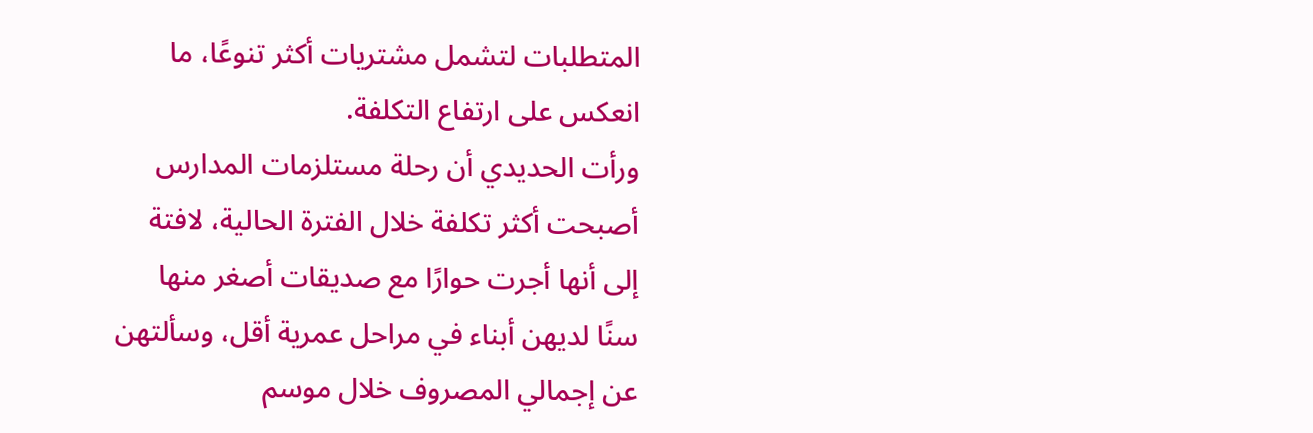المتطلبات لتشمل مشتريات أكثر تنوعًا، ما انعكس على ارتفاع التكلفة.
ورأت الحديدي أن رحلة مستلزمات المدارس أصبحت أكثر تكلفة خلال الفترة الحالية، لافتة إلى أنها أجرت حوارًا مع صديقات أصغر منها سنًا لديهن أبناء في مراحل عمرية أقل، وسألتهن عن إجمالي المصروف خلال موسم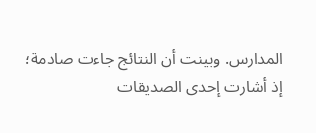المدارس. وبينت أن النتائج جاءت صادمة؛ إذ أشارت إحدى الصديقات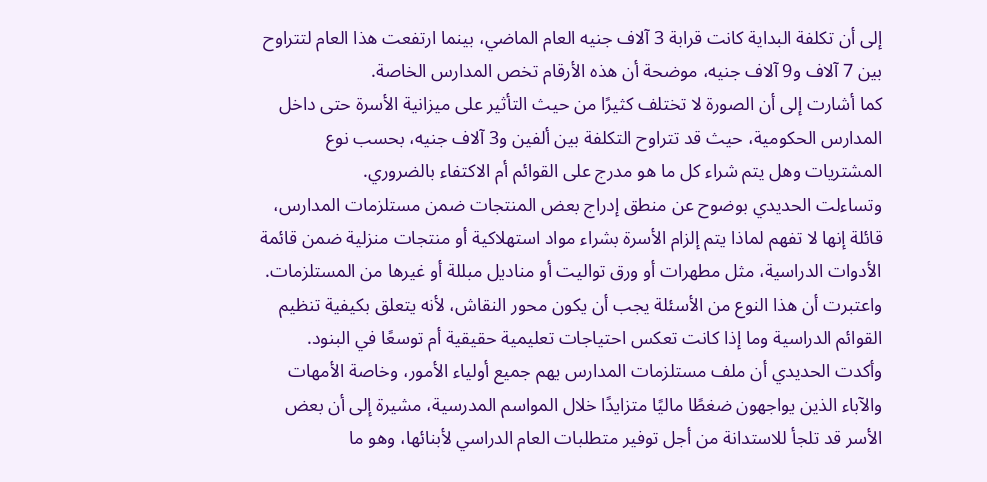إلى أن تكلفة البداية كانت قرابة 3 آلاف جنيه العام الماضي، بينما ارتفعت هذا العام لتتراوح بين 7 آلاف و9 آلاف جنيه، موضحة أن هذه الأرقام تخص المدارس الخاصة.
كما أشارت إلى أن الصورة لا تختلف كثيرًا من حيث التأثير على ميزانية الأسرة حتى داخل المدارس الحكومية، حيث قد تتراوح التكلفة بين ألفين و3 آلاف جنيه، بحسب نوع المشتريات وهل يتم شراء كل ما هو مدرج على القوائم أم الاكتفاء بالضروري.
وتساءلت الحديدي بوضوح عن منطق إدراج بعض المنتجات ضمن مستلزمات المدارس، قائلة إنها لا تفهم لماذا يتم إلزام الأسرة بشراء مواد استهلاكية أو منتجات منزلية ضمن قائمة الأدوات الدراسية، مثل مطهرات أو ورق تواليت أو مناديل مبللة أو غيرها من المستلزمات. واعتبرت أن هذا النوع من الأسئلة يجب أن يكون محور النقاش، لأنه يتعلق بكيفية تنظيم القوائم الدراسية وما إذا كانت تعكس احتياجات تعليمية حقيقية أم توسعًا في البنود.
وأكدت الحديدي أن ملف مستلزمات المدارس يهم جميع أولياء الأمور، وخاصة الأمهات والآباء الذين يواجهون ضغطًا ماليًا متزايدًا خلال المواسم المدرسية، مشيرة إلى أن بعض الأسر قد تلجأ للاستدانة من أجل توفير متطلبات العام الدراسي لأبنائها، وهو ما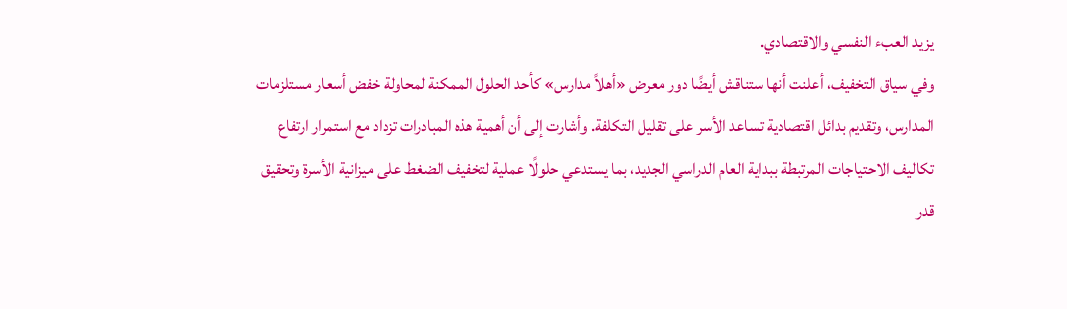يزيد العبء النفسي والاقتصادي.
وفي سياق التخفيف، أعلنت أنها ستناقش أيضًا دور معرض «أهلاً مدارس» كأحد الحلول الممكنة لمحاولة خفض أسعار مستلزمات المدارس، وتقديم بدائل اقتصادية تساعد الأسر على تقليل التكلفة. وأشارت إلى أن أهمية هذه المبادرات تزداد مع استمرار ارتفاع تكاليف الاحتياجات المرتبطة ببداية العام الدراسي الجديد، بما يستدعي حلولًا عملية لتخفيف الضغط على ميزانية الأسرة وتحقيق قدر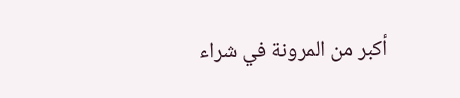أكبر من المرونة في شراء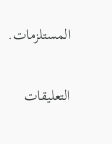المستلزمات.

التعليقات